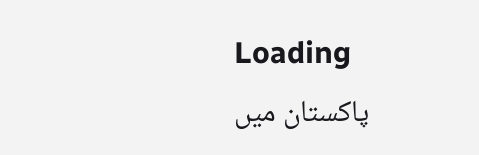Loading
پاکستان میں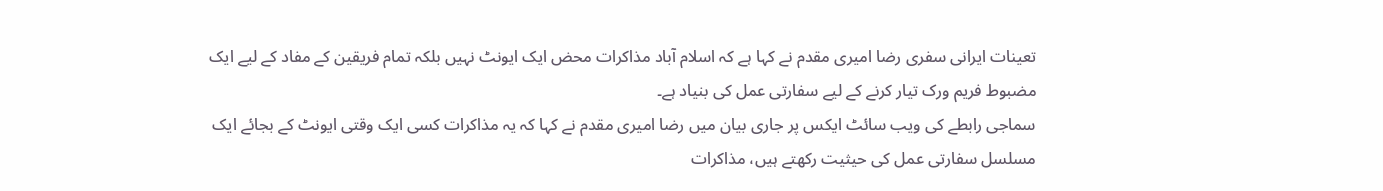تعینات ایرانی سفری رضا امیری مقدم نے کہا ہے کہ اسلام آباد مذاکرات محض ایک ایونٹ نہیں بلکہ تمام فریقین کے مفاد کے لیے ایک مضبوط فریم ورک تیار کرنے کے لیے سفارتی عمل کی بنیاد ہے۔
سماجی رابطے کی ویب سائٹ ایکس پر جاری بیان میں رضا امیری مقدم نے کہا کہ یہ مذاکرات کسی ایک وقتی ایونٹ کے بجائے ایک مسلسل سفارتی عمل کی حیثیت رکھتے ہیں، مذاکرات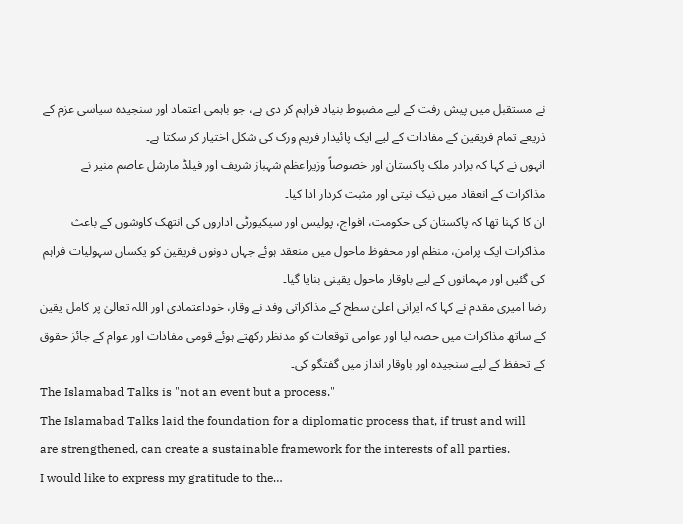نے مستقبل میں پیش رفت کے لیے مضبوط بنیاد فراہم کر دی ہے، جو باہمی اعتماد اور سنجیدہ سیاسی عزم کے ذریعے تمام فریقین کے مفادات کے لیے ایک پائیدار فریم ورک کی شکل اختیار کر سکتا ہے۔
انہوں نے کہا کہ برادر ملک پاکستان اور خصوصاً وزیراعظم شہباز شریف اور فیلڈ مارشل عاصم منیر نے مذاکرات کے انعقاد میں نیک نیتی اور مثبت کردار ادا کیا۔
ان کا کہنا تھا کہ پاکستان کی حکومت، افواج، پولیس اور سیکیورٹی اداروں کی انتھک کاوشوں کے باعث مذاکرات ایک پرامن، منظم اور محفوظ ماحول میں منعقد ہوئے جہاں دونوں فریقین کو یکساں سہولیات فراہم کی گئیں اور مہمانوں کے لیے باوقار ماحول یقینی بنایا گیا۔
رضا امیری مقدم نے کہا کہ ایرانی اعلیٰ سطح کے مذاکراتی وفد نے وقار، خوداعتمادی اور اللہ تعالیٰ پر کامل یقین کے ساتھ مذاکرات میں حصہ لیا اور عوامی توقعات کو مدنظر رکھتے ہوئے قومی مفادات اور عوام کے جائز حقوق کے تحفظ کے لیے سنجیدہ اور باوقار انداز میں گفتگو کی۔
The Islamabad Talks is "not an event but a process."
The Islamabad Talks laid the foundation for a diplomatic process that, if trust and will are strengthened, can create a sustainable framework for the interests of all parties.
I would like to express my gratitude to the…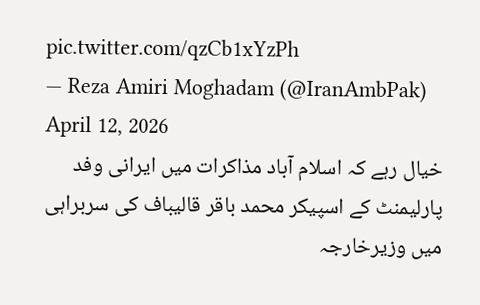pic.twitter.com/qzCb1xYzPh
— Reza Amiri Moghadam (@IranAmbPak) April 12, 2026
خیال رہے کہ اسلام آباد مذاکرات میں ایرانی وفد پارلیمنٹ کے اسپیکر محمد باقر قالیباف کی سربراہی میں وزیرخارجہ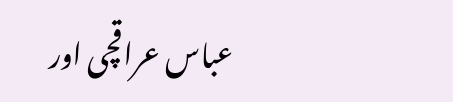عباس عراقچی اور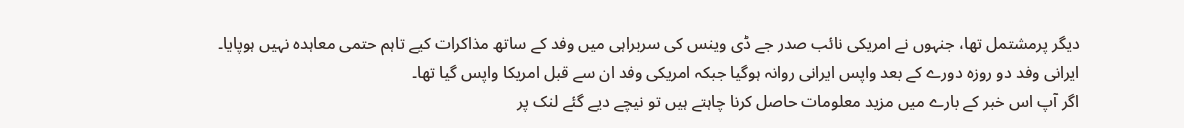دیگر پرمشتمل تھا، جنہوں نے امریکی نائب صدر جے ڈی وینس کی سربراہی میں وفد کے ساتھ مذاکرات کیے تاہم حتمی معاہدہ نہیں ہوپایا۔
ایرانی وفد دو روزہ دورے کے بعد واپس ایرانی روانہ ہوگیا جبکہ امریکی وفد ان سے قبل امریکا واپس گیا تھا۔
اگر آپ اس خبر کے بارے میں مزید معلومات حاصل کرنا چاہتے ہیں تو نیچے دیے گئے لنک پر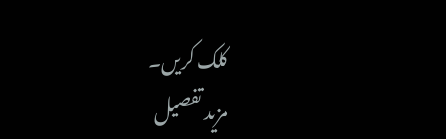کلک کریں۔
مزید تفصیل